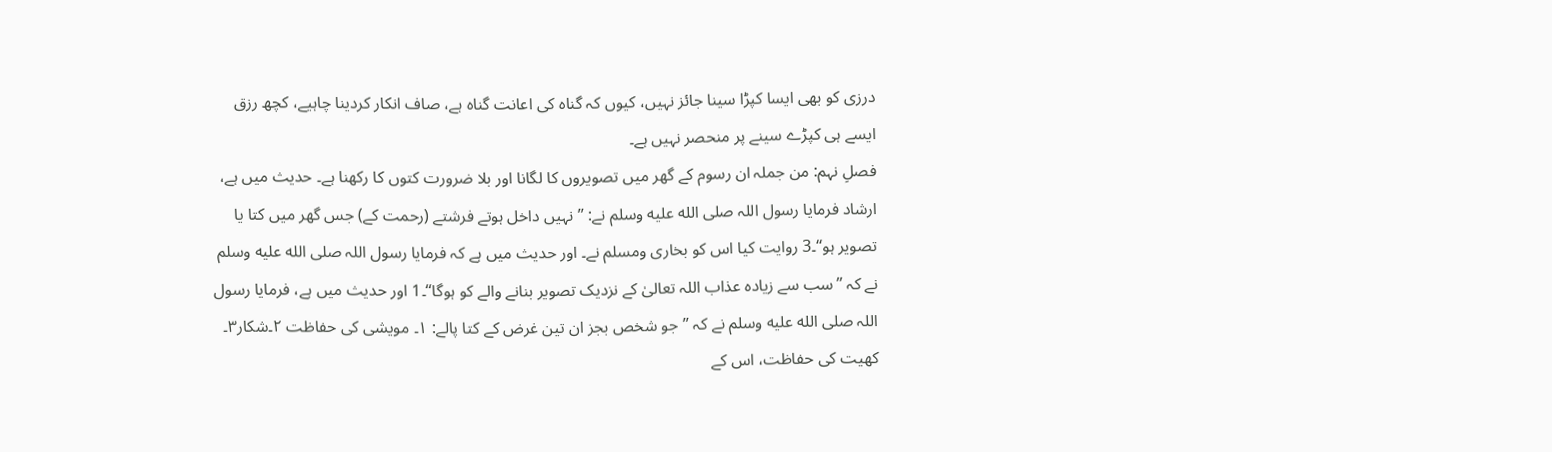درزی کو بھی ایسا کپڑا سینا جائز نہیں، کیوں کہ گناہ کی اعانت گناہ ہے، صاف انکار کردینا چاہیے، کچھ رزق ایسے ہی کپڑے سینے پر منحصر نہیں ہے۔
فصلِ نہم: من جملہ ان رسوم کے گھر میں تصویروں کا لگانا اور بلا ضرورت کتوں کا رکھنا ہے۔ حدیث میں ہے، ارشاد فرمایا رسول اللہ صلى الله عليه وسلم نے: ’’نہیں داخل ہوتے فرشتے (رحمت کے) جس گھر میں کتا یا تصویر ہو‘‘۔3 روایت کیا اس کو بخاری ومسلم نے۔ اور حدیث میں ہے کہ فرمایا رسول اللہ صلى الله عليه وسلم نے کہ ’’سب سے زیادہ عذاب اللہ تعالیٰ کے نزدیک تصویر بنانے والے کو ہوگا‘‘۔1 اور حدیث میں ہے، فرمایا رسول اللہ صلى الله عليه وسلم نے کہ ’’جو شخص بجز ان تین غرض کے کتا پالے: ۱۔ مویشی کی حفاظت ۲۔شکار۳۔ کھیت کی حفاظت، اس کے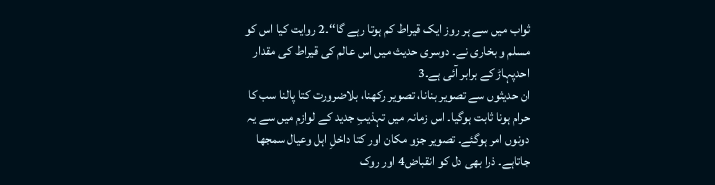ثواب میں سے ہر روز ایک قیراط کم ہوتا رہے گا‘‘۔2 روایت کیا اس کو مسلم و بخاری نے۔ دوسری حدیث میں اس عالم کی قیراط کی مقدار احدپہاڑ کے برابر آئی ہے۔3
ان حدیثوں سے تصویر بنانا، تصویر رکھنا، بلاضرورت کتا پالنا سب کا حرام ہونا ثابت ہوگیا۔ اس زمانہ میں تہذیبِ جدید کے لوازم میں سے یہ دونوں امر ہوگئے۔ تصویر جزو مکان اور کتا داخلِ اہل وعیال سمجھا جاتاہے۔ ذرا بھی دل کو انقباض4 اور روک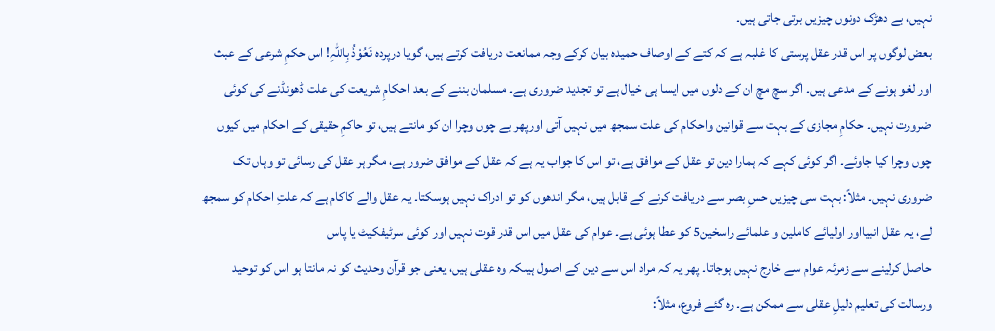نہیں، بے دھڑک دونوں چیزیں برتی جاتی ہیں۔
بعض لوگوں پر اس قدر عقل پرستی کا غلبہ ہے کہ کتے کے اوصاف حمیدہ بیان کرکے وجہ ممانعت دریافت کرتے ہیں، گویا درپردہ نَعُوْذُ بِاللّٰہِ! اس حکمِ شرعی کے عبث اور لغو ہونے کے مدعی ہیں۔ اگر سچ مچ ان کے دلوں میں ایسا ہی خیال ہے تو تجدید ضروری ہے۔ مسلمان بننے کے بعد احکامِ شریعت کی علت ڈھونڈنے کی کوئی ضرورت نہیں۔ حکامِ مجازی کے بہت سے قوانین واحکام کی علت سمجھ میں نہیں آتی اورپھر بے چوں وچرا ان کو مانتے ہیں، تو حاکمِ حقیقی کے احکام میں کیوں چوں وچرا کیا جاوئے۔ اگر کوئی کہے کہ ہمارا دین تو عقل کے موافق ہے، تو اس کا جواب یہ ہے کہ عقل کے موافق ضرور ہے، مگر ہر عقل کی رسائی تو وہاں تک ضروری نہیں۔ مثلاً: بہت سی چیزیں حسِ بصر سے دریافت کرنے کے قابل ہیں، مگر اندھوں کو تو ادراک نہیں ہوسکتا۔ یہ عقل والے کاکام ہے کہ علتِ احکام کو سمجھ لے، یہ عقل انبیااور اولیائے کاملین و علمائے راسخین5 کو عطا ہوئی ہے۔ عوام کی عقل میں اس قدر قوت نہیں اور کوئی سرٹیفکیٹ یا پاس
حاصل کرلینے سے زمرئہ عوام سے خارج نہیں ہوجاتا۔ پھر یہ کہ مراد اس سے دین کے اصول ہیںکہ وہ عقلی ہیں، یعنی جو قرآن وحدیث کو نہ مانتا ہو اس کو توحید ورسالت کی تعلیم دلیلِ عقلی سے ممکن ہے۔ رہ گئے فروع، مثلاً: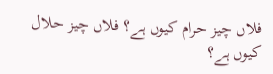فلاں چیز حرام کیوں ہے؟ فلاں چیز حلال کیوں ہے؟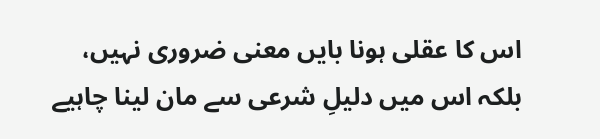اس کا عقلی ہونا بایں معنی ضروری نہیں، بلکہ اس میں دلیلِ شرعی سے مان لینا چاہیے